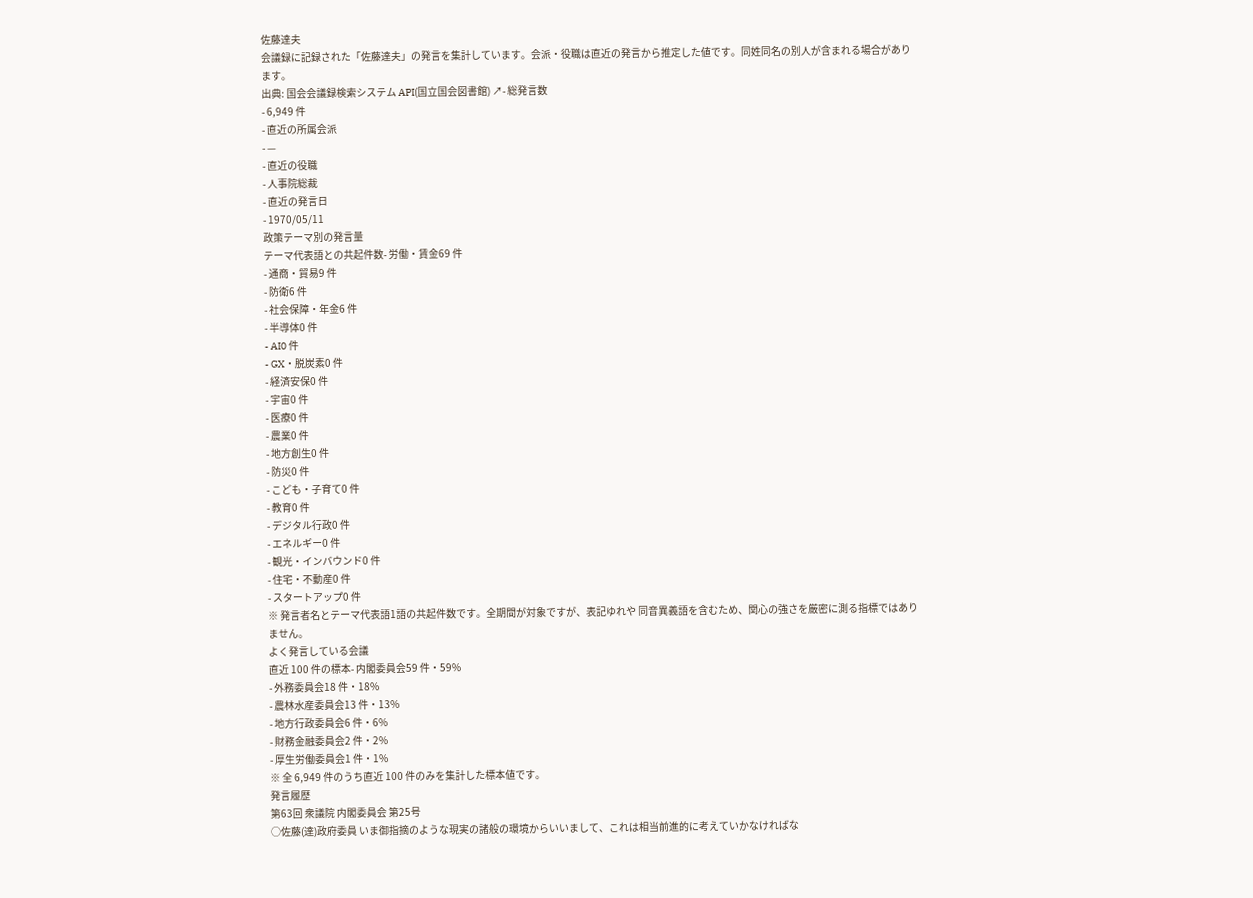佐藤達夫
会議録に記録された「佐藤達夫」の発言を集計しています。会派・役職は直近の発言から推定した値です。同姓同名の別人が含まれる場合があります。
出典: 国会会議録検索システム API(国立国会図書館) ↗- 総発言数
- 6,949 件
- 直近の所属会派
- —
- 直近の役職
- 人事院総裁
- 直近の発言日
- 1970/05/11
政策テーマ別の発言量
テーマ代表語との共起件数- 労働・賃金69 件
- 通商・貿易9 件
- 防衛6 件
- 社会保障・年金6 件
- 半導体0 件
- AI0 件
- GX・脱炭素0 件
- 経済安保0 件
- 宇宙0 件
- 医療0 件
- 農業0 件
- 地方創生0 件
- 防災0 件
- こども・子育て0 件
- 教育0 件
- デジタル行政0 件
- エネルギー0 件
- 観光・インバウンド0 件
- 住宅・不動産0 件
- スタートアップ0 件
※ 発言者名とテーマ代表語1語の共起件数です。全期間が対象ですが、表記ゆれや 同音異義語を含むため、関心の強さを厳密に測る指標ではありません。
よく発言している会議
直近 100 件の標本- 内閣委員会59 件・59%
- 外務委員会18 件・18%
- 農林水産委員会13 件・13%
- 地方行政委員会6 件・6%
- 財務金融委員会2 件・2%
- 厚生労働委員会1 件・1%
※ 全 6,949 件のうち直近 100 件のみを集計した標本値です。
発言履歴
第63回 衆議院 内閣委員会 第25号
○佐藤(達)政府委員 いま御指摘のような現実の諸般の環境からいいまして、これは相当前進的に考えていかなければな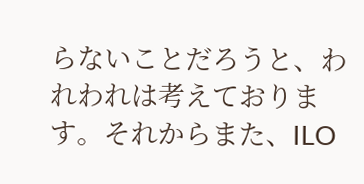らないことだろうと、われわれは考えております。それからまた、ILO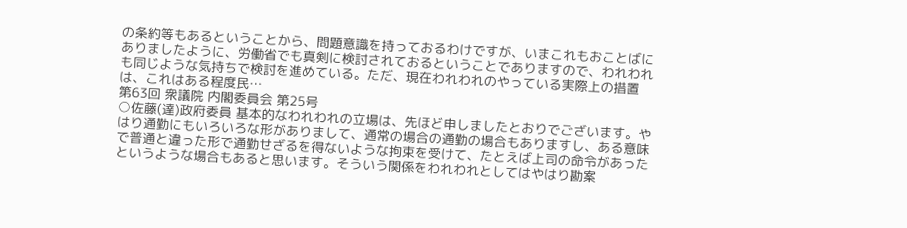の条約等もあるということから、問題意識を持っておるわけですが、いまこれもおことばにありましたように、労働省でも真剣に検討されておるということでありますので、われわれも同じような気持ちで検討を進めている。ただ、現在われわれのやっている実際上の措置は、これはある程度民…
第63回 衆議院 内閣委員会 第25号
○佐藤(達)政府委員 基本的なわれわれの立場は、先ほど申しましたとおりでございます。やはり通勤にもいろいろな形がありまして、通常の場合の通勤の場合もありますし、ある意味で普通と違った形で通勤せざるを得ないような拘束を受けて、たとえば上司の命令があったというような場合もあると思います。そういう関係をわれわれとしてはやはり勘案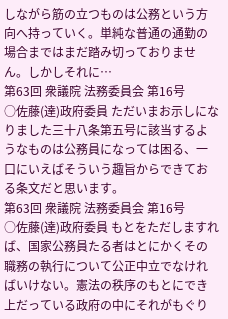しながら筋の立つものは公務という方向へ持っていく。単純な普通の通勤の場合まではまだ踏み切っておりません。しかしそれに…
第63回 衆議院 法務委員会 第16号
○佐藤(達)政府委員 ただいまお示しになりました三十八条第五号に該当するようなものは公務員になっては困る、一口にいえばそういう趣旨からできておる条文だと思います。
第63回 衆議院 法務委員会 第16号
○佐藤(達)政府委員 もとをただしますれば、国家公務員たる者はとにかくその職務の執行について公正中立でなければいけない。憲法の秩序のもとにでき上だっている政府の中にそれがもぐり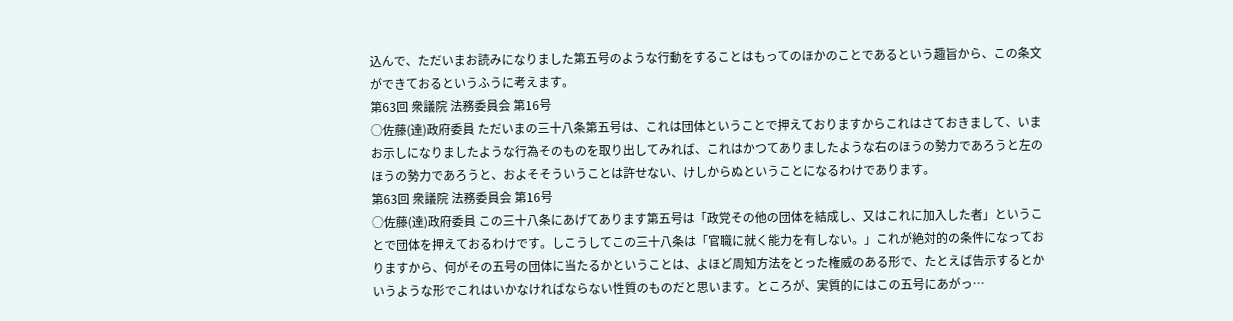込んで、ただいまお読みになりました第五号のような行動をすることはもってのほかのことであるという趣旨から、この条文ができておるというふうに考えます。
第63回 衆議院 法務委員会 第16号
○佐藤(達)政府委員 ただいまの三十八条第五号は、これは団体ということで押えておりますからこれはさておきまして、いまお示しになりましたような行為そのものを取り出してみれば、これはかつてありましたような右のほうの勢力であろうと左のほうの勢力であろうと、およそそういうことは許せない、けしからぬということになるわけであります。
第63回 衆議院 法務委員会 第16号
○佐藤(達)政府委員 この三十八条にあげてあります第五号は「政党その他の団体を結成し、又はこれに加入した者」ということで団体を押えておるわけです。しこうしてこの三十八条は「官職に就く能力を有しない。」これが絶対的の条件になっておりますから、何がその五号の団体に当たるかということは、よほど周知方法をとった権威のある形で、たとえば告示するとかいうような形でこれはいかなければならない性質のものだと思います。ところが、実質的にはこの五号にあがっ…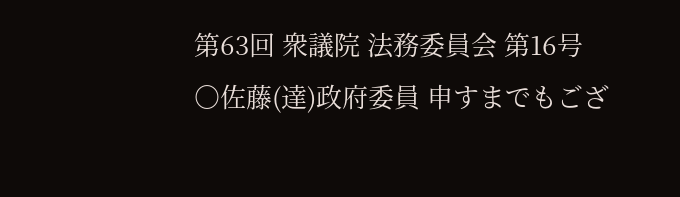第63回 衆議院 法務委員会 第16号
○佐藤(達)政府委員 申すまでもござ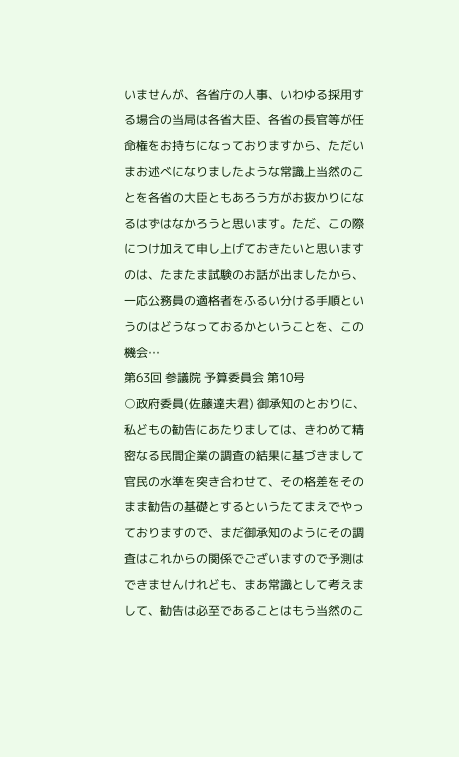いませんが、各省庁の人事、いわゆる採用する場合の当局は各省大臣、各省の長官等が任命権をお持ちになっておりますから、ただいまお述べになりましたような常識上当然のことを各省の大臣ともあろう方がお抜かりになるはずはなかろうと思います。ただ、この際につけ加えて申し上げておきたいと思いますのは、たまたま試験のお話が出ましたから、一応公務員の適格者をふるい分ける手順というのはどうなっておるかということを、この機会…
第63回 参議院 予算委員会 第10号
○政府委員(佐藤達夫君) 御承知のとおりに、私どもの勧告にあたりましては、きわめて精密なる民間企業の調査の結果に基づきまして官民の水準を突き合わせて、その格差をそのまま勧告の基礎とするというたてまえでやっておりますので、まだ御承知のようにその調査はこれからの関係でございますので予測はできませんけれども、まあ常識として考えまして、勧告は必至であることはもう当然のこ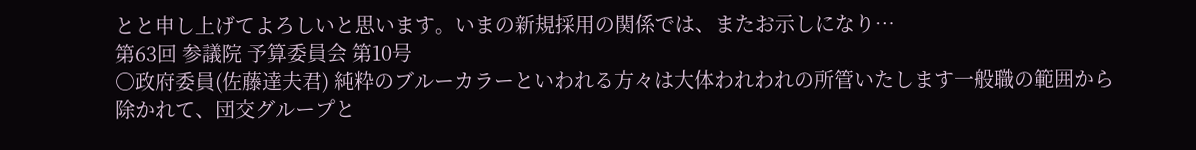とと申し上げてよろしいと思います。いまの新規採用の関係では、またお示しになり…
第63回 参議院 予算委員会 第10号
○政府委員(佐藤達夫君) 純粋のブルーカラーといわれる方々は大体われわれの所管いたします一般職の範囲から除かれて、団交グループと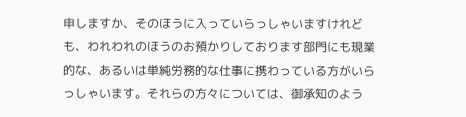申しますか、そのほうに入っていらっしゃいますけれども、われわれのほうのお預かりしております部門にも現業的な、あるいは単純労務的な仕事に携わっている方がいらっしゃいます。それらの方々については、御承知のよう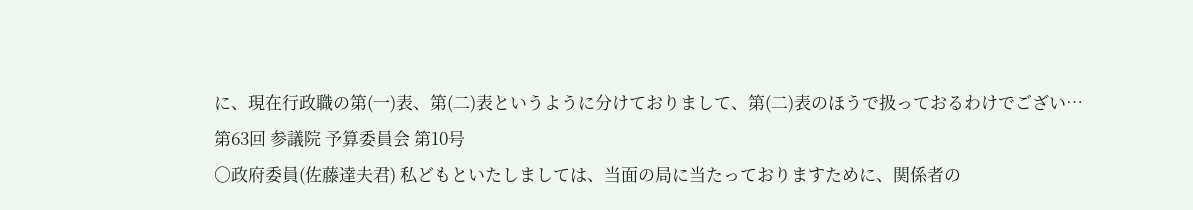に、現在行政職の第(一)表、第(二)表というように分けておりまして、第(二)表のほうで扱っておるわけでござい…
第63回 参議院 予算委員会 第10号
○政府委員(佐藤達夫君) 私どもといたしましては、当面の局に当たっておりますために、関係者の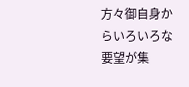方々御自身からいろいろな要望が集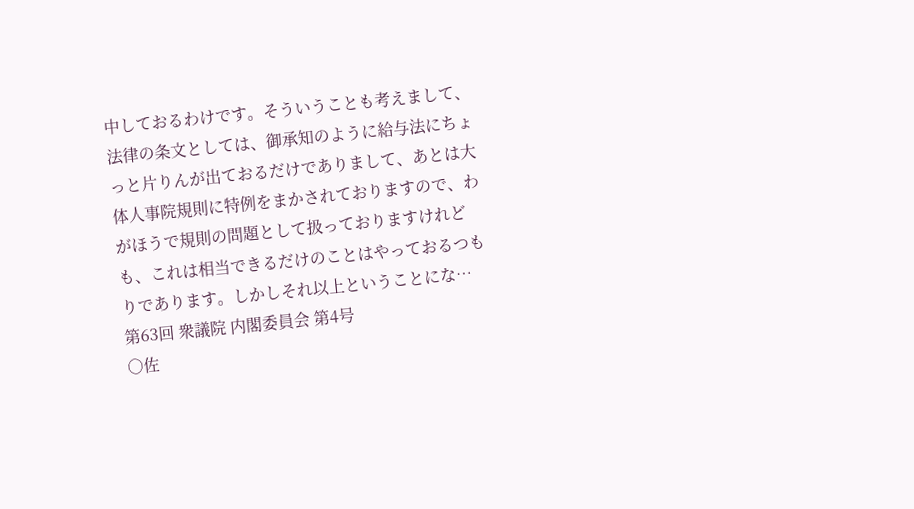中しておるわけです。そういうことも考えまして、法律の条文としては、御承知のように給与法にちょっと片りんが出ておるだけでありまして、あとは大体人事院規則に特例をまかされておりますので、わがほうで規則の問題として扱っておりますけれども、これは相当できるだけのことはやっておるつもりであります。しかしそれ以上ということにな…
第63回 衆議院 内閣委員会 第4号
○佐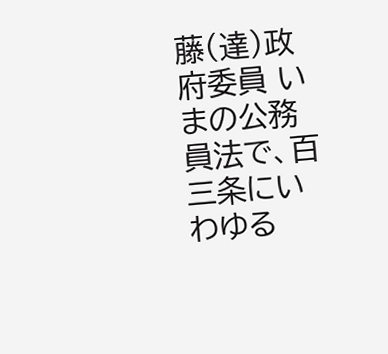藤(達)政府委員 いまの公務員法で、百三条にいわゆる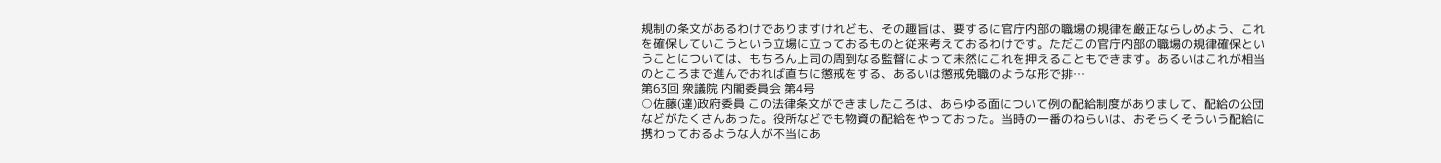規制の条文があるわけでありますけれども、その趣旨は、要するに官庁内部の職場の規律を厳正ならしめよう、これを確保していこうという立場に立っておるものと従来考えておるわけです。ただこの官庁内部の職場の規律確保ということについては、もちろん上司の周到なる監督によって未然にこれを押えることもできます。あるいはこれが相当のところまで進んでおれば直ちに懲戒をする、あるいは懲戒免職のような形で排…
第63回 衆議院 内閣委員会 第4号
○佐藤(達)政府委員 この法律条文ができましたころは、あらゆる面について例の配給制度がありまして、配給の公団などがたくさんあった。役所などでも物資の配給をやっておった。当時の一番のねらいは、おそらくそういう配給に携わっておるような人が不当にあ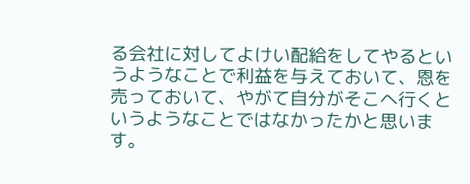る会社に対してよけい配給をしてやるというようなことで利益を与えておいて、恩を売っておいて、やがて自分がそこへ行くというようなことではなかったかと思います。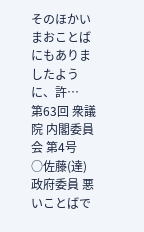そのほかいまおことばにもありましたように、許…
第63回 衆議院 内閣委員会 第4号
○佐藤(達)政府委員 悪いことばで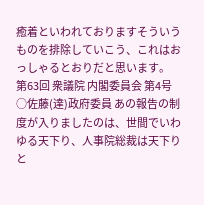癒着といわれておりますそういうものを排除していこう、これはおっしゃるとおりだと思います。
第63回 衆議院 内閣委員会 第4号
○佐藤(達)政府委員 あの報告の制度が入りましたのは、世間でいわゆる天下り、人事院総裁は天下りと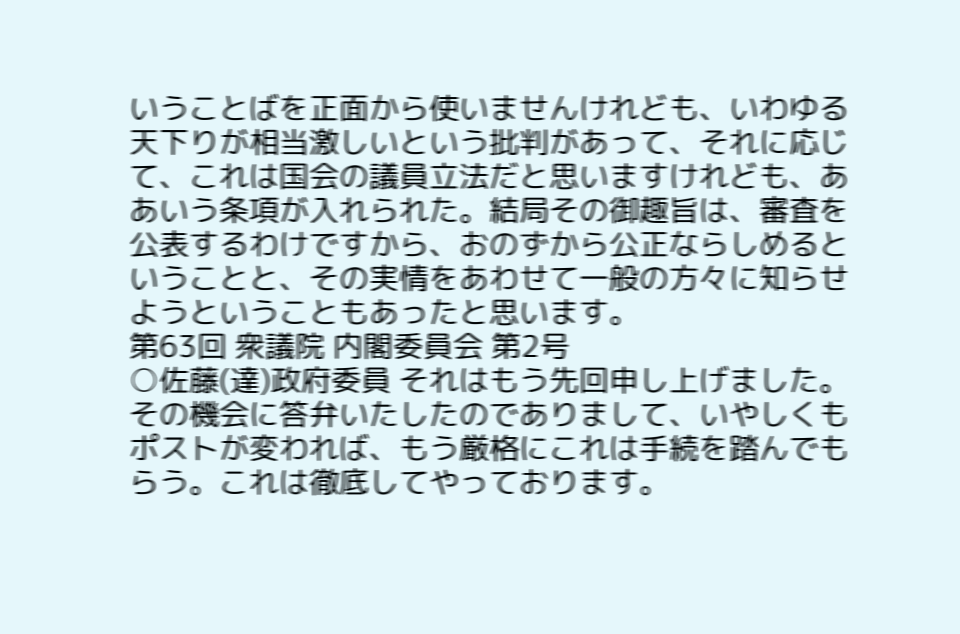いうことばを正面から使いませんけれども、いわゆる天下りが相当激しいという批判があって、それに応じて、これは国会の議員立法だと思いますけれども、ああいう条項が入れられた。結局その御趣旨は、審査を公表するわけですから、おのずから公正ならしめるということと、その実情をあわせて一般の方々に知らせようということもあったと思います。
第63回 衆議院 内閣委員会 第2号
○佐藤(達)政府委員 それはもう先回申し上げました。その機会に答弁いたしたのでありまして、いやしくもポストが変われば、もう厳格にこれは手続を踏んでもらう。これは徹底してやっております。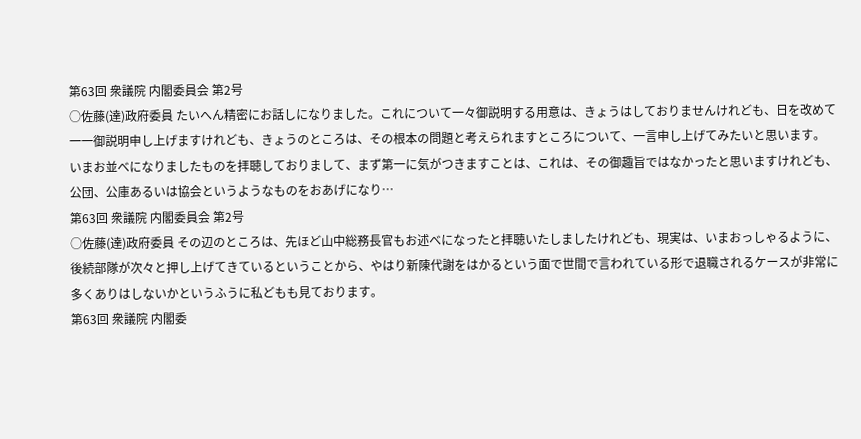第63回 衆議院 内閣委員会 第2号
○佐藤(達)政府委員 たいへん精密にお話しになりました。これについて一々御説明する用意は、きょうはしておりませんけれども、日を改めて一一御説明申し上げますけれども、きょうのところは、その根本の問題と考えられますところについて、一言申し上げてみたいと思います。 いまお並べになりましたものを拝聴しておりまして、まず第一に気がつきますことは、これは、その御趣旨ではなかったと思いますけれども、公団、公庫あるいは協会というようなものをおあげになり…
第63回 衆議院 内閣委員会 第2号
○佐藤(達)政府委員 その辺のところは、先ほど山中総務長官もお述べになったと拝聴いたしましたけれども、現実は、いまおっしゃるように、後続部隊が次々と押し上げてきているということから、やはり新陳代謝をはかるという面で世間で言われている形で退職されるケースが非常に多くありはしないかというふうに私どもも見ております。
第63回 衆議院 内閣委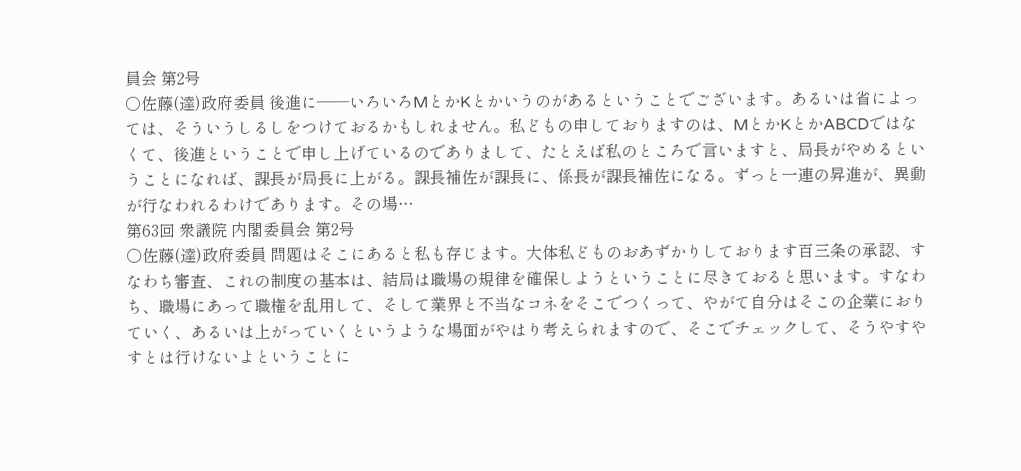員会 第2号
○佐藤(達)政府委員 後進に——いろいろMとかKとかいうのがあるということでございます。あるいは省によっては、そういうしるしをつけておるかもしれません。私どもの申しておりますのは、MとかKとかABCDではなくて、後進ということで申し上げているのでありまして、たとえば私のところで言いますと、局長がやめるということになれば、課長が局長に上がる。課長補佐が課長に、係長が課長補佐になる。ずっと一連の昇進が、異動が行なわれるわけであります。その場…
第63回 衆議院 内閣委員会 第2号
○佐藤(達)政府委員 問題はそこにあると私も存じます。大体私どものおあずかりしております百三条の承認、すなわち審査、これの制度の基本は、結局は職場の規律を確保しようということに尽きておると思います。すなわち、職場にあって職権を乱用して、そして業界と不当なコネをそこでつくって、やがて自分はそこの企業におりていく、あるいは上がっていくというような場面がやはり考えられますので、そこでチェックして、そうやすやすとは行けないよということに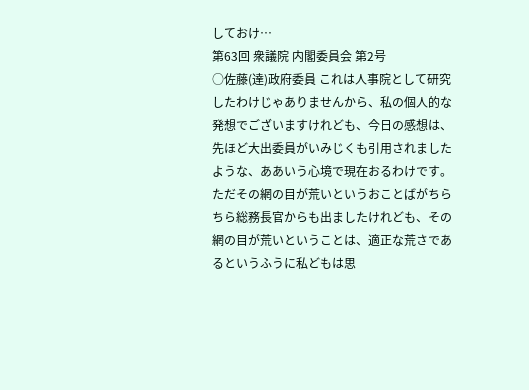しておけ…
第63回 衆議院 内閣委員会 第2号
○佐藤(達)政府委員 これは人事院として研究したわけじゃありませんから、私の個人的な発想でございますけれども、今日の感想は、先ほど大出委員がいみじくも引用されましたような、ああいう心境で現在おるわけです。ただその網の目が荒いというおことばがちらちら総務長官からも出ましたけれども、その網の目が荒いということは、適正な荒さであるというふうに私どもは思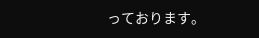っております。